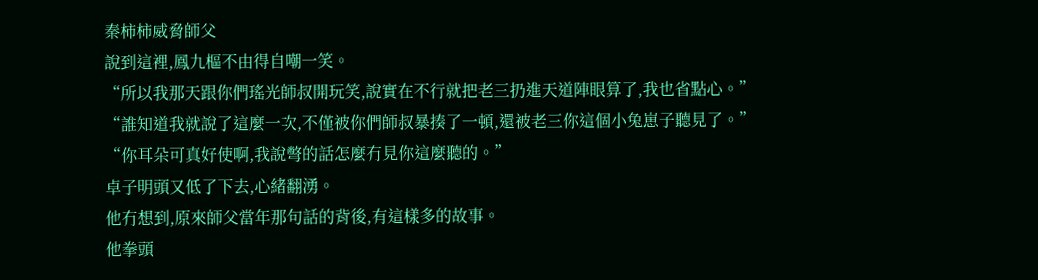秦柿柿威脅師父
說到這裡,鳳九樞不由得自嘲一笑。
“所以我那天跟你們瑤光師叔開玩笑,說實在不行就把老三扔進天道陣眼算了,我也省點心。”
“誰知道我就說了這麼一次,不僅被你們師叔暴揍了一頓,還被老三你這個小兔崽子聽見了。”
“你耳朵可真好使啊,我說彆的話怎麼冇見你這麼聽的。”
卓子明頭又低了下去,心緒翻湧。
他冇想到,原來師父當年那句話的背後,有這樣多的故事。
他拳頭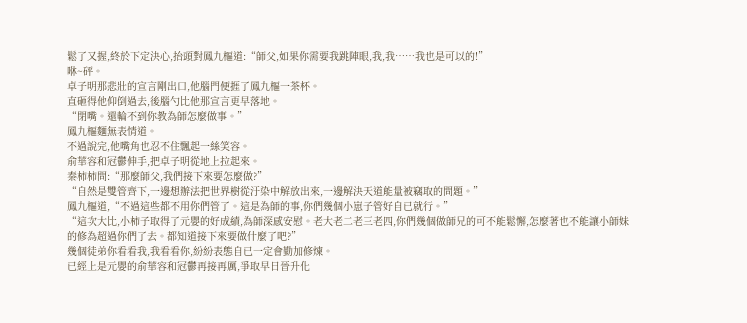鬆了又握,終於下定決心,抬頭對鳳九樞道:“師父,如果你需要我跳陣眼,我,我……我也是可以的!”
咻~砰。
卓子明那悲壯的宣言剛出口,他腦門便捱了鳳九樞一茶杯。
直砸得他仰倒過去,後腦勺比他那宣言更早落地。
“閉嘴。還輪不到你教為師怎麼做事。”
鳳九樞麵無表情道。
不過說完,他嘴角也忍不住飄起一絲笑容。
俞華容和冠鬱伸手,把卓子明從地上拉起來。
秦柿柿問:“那麼師父,我們接下來要怎麼做?”
“自然是雙管齊下,一邊想辦法把世界樹從汙染中解放出來,一邊解決天道能量被竊取的問題。”
鳳九樞道,“不過這些都不用你們管了。這是為師的事,你們幾個小崽子管好自已就行。”
“這次大比,小柿子取得了元嬰的好成績,為師深感安慰。老大老二老三老四,你們幾個做師兄的可不能鬆懈,怎麼著也不能讓小師妹的修為超過你們了去。都知道接下來要做什麼了吧?”
幾個徒弟你看看我,我看看你,紛紛表態自已一定會勤加修煉。
已經上是元嬰的俞華容和冠鬱再接再厲,爭取早日晉升化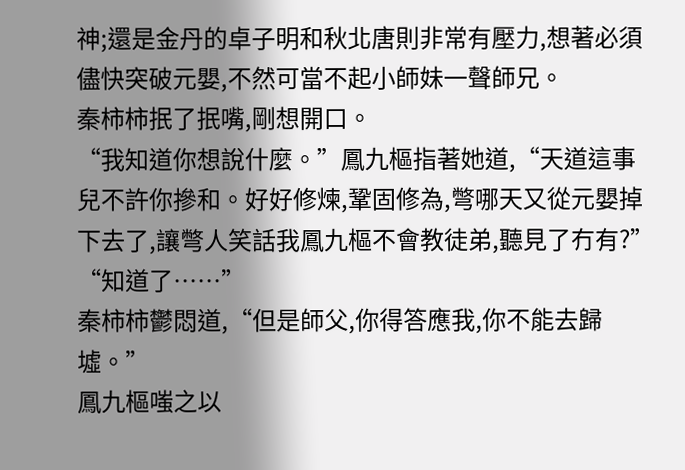神;還是金丹的卓子明和秋北唐則非常有壓力,想著必須儘快突破元嬰,不然可當不起小師妹一聲師兄。
秦柿柿抿了抿嘴,剛想開口。
“我知道你想說什麼。”鳳九樞指著她道,“天道這事兒不許你摻和。好好修煉,鞏固修為,彆哪天又從元嬰掉下去了,讓彆人笑話我鳳九樞不會教徒弟,聽見了冇有?”
“知道了……”
秦柿柿鬱悶道,“但是師父,你得答應我,你不能去歸墟。”
鳳九樞嗤之以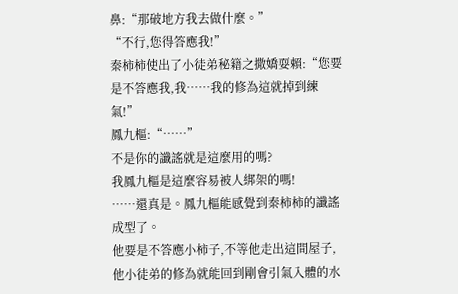鼻:“那破地方我去做什麼。”
“不行,您得答應我!”
秦柿柿使出了小徒弟秘籍之撒嬌耍賴:“您要是不答應我,我……我的修為這就掉到練氣!”
鳳九樞:“……”
不是你的讖謠就是這麼用的嗎?
我鳳九樞是這麼容易被人綁架的嗎!
……還真是。鳳九樞能感覺到秦柿柿的讖謠成型了。
他要是不答應小柿子,不等他走出這間屋子,他小徒弟的修為就能回到剛會引氣入體的水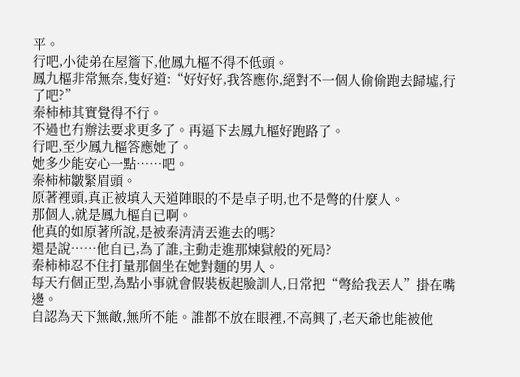平。
行吧,小徒弟在屋簷下,他鳳九樞不得不低頭。
鳳九樞非常無奈,隻好道:“好好好,我答應你,絕對不一個人偷偷跑去歸墟,行了吧?”
秦柿柿其實覺得不行。
不過也冇辦法要求更多了。再逼下去鳳九樞好跑路了。
行吧,至少鳳九樞答應她了。
她多少能安心一點……吧。
秦柿柿皺緊眉頭。
原著裡頭,真正被填入天道陣眼的不是卓子明,也不是彆的什麼人。
那個人,就是鳳九樞自已啊。
他真的如原著所說,是被秦清清丟進去的嗎?
還是說……他自已,為了誰,主動走進那煉獄般的死局?
秦柿柿忍不住打量那個坐在她對麵的男人。
每天冇個正型,為點小事就會假裝板起臉訓人,日常把“彆給我丟人”掛在嘴邊。
自認為天下無敵,無所不能。誰都不放在眼裡,不高興了,老天爺也能被他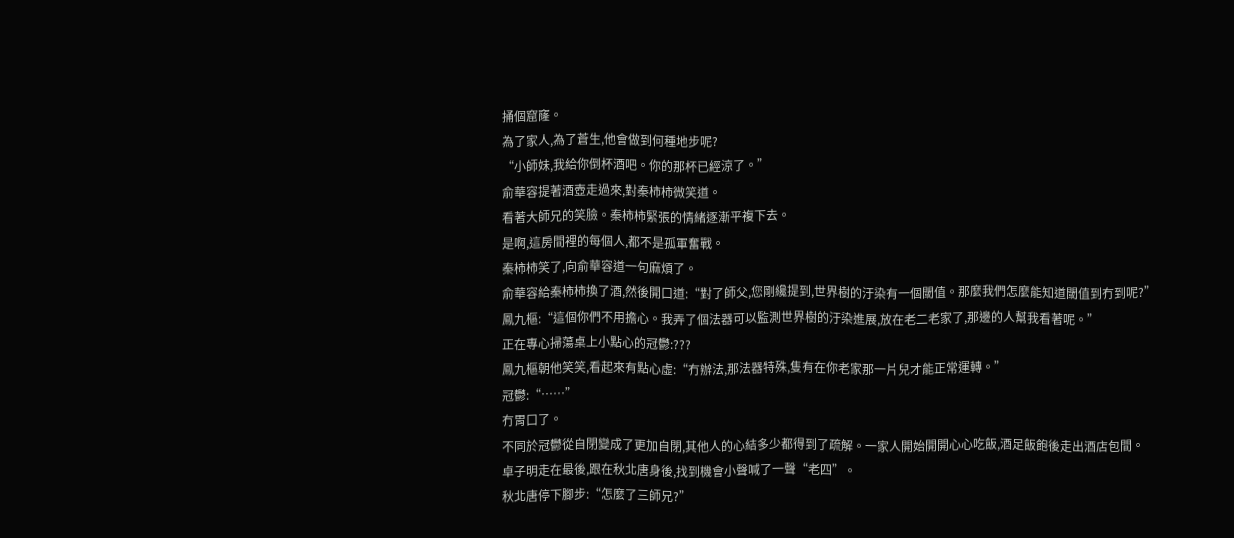捅個窟窿。
為了家人,為了蒼生,他會做到何種地步呢?
“小師妹,我給你倒杯酒吧。你的那杯已經涼了。”
俞華容提著酒壺走過來,對秦柿柿微笑道。
看著大師兄的笑臉。秦柿柿緊張的情緒逐漸平複下去。
是啊,這房間裡的每個人,都不是孤軍奮戰。
秦柿柿笑了,向俞華容道一句麻煩了。
俞華容給秦柿柿換了酒,然後開口道:“對了師父,您剛纔提到,世界樹的汙染有一個閾值。那麼我們怎麼能知道閾值到冇到呢?”
鳳九樞:“這個你們不用擔心。我弄了個法器可以監測世界樹的汙染進展,放在老二老家了,那邊的人幫我看著呢。”
正在專心掃蕩桌上小點心的冠鬱:???
鳳九樞朝他笑笑,看起來有點心虛:“冇辦法,那法器特殊,隻有在你老家那一片兒才能正常運轉。”
冠鬱:“……”
冇胃口了。
不同於冠鬱從自閉變成了更加自閉,其他人的心結多少都得到了疏解。一家人開始開開心心吃飯,酒足飯飽後走出酒店包間。
卓子明走在最後,跟在秋北唐身後,找到機會小聲喊了一聲“老四”。
秋北唐停下腳步:“怎麼了三師兄?”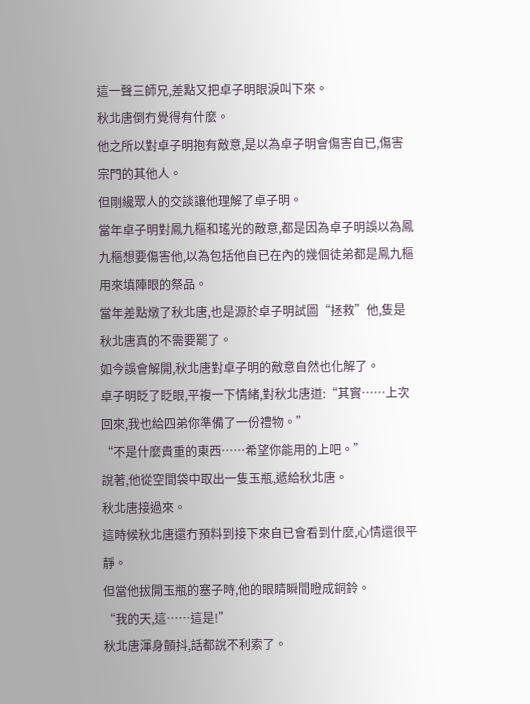這一聲三師兄,差點又把卓子明眼淚叫下來。
秋北唐倒冇覺得有什麼。
他之所以對卓子明抱有敵意,是以為卓子明會傷害自已,傷害宗門的其他人。
但剛纔眾人的交談讓他理解了卓子明。
當年卓子明對鳳九樞和瑤光的敵意,都是因為卓子明誤以為鳳九樞想要傷害他,以為包括他自已在內的幾個徒弟都是鳳九樞用來填陣眼的祭品。
當年差點燉了秋北唐,也是源於卓子明試圖“拯救”他,隻是秋北唐真的不需要罷了。
如今誤會解開,秋北唐對卓子明的敵意自然也化解了。
卓子明眨了眨眼,平複一下情緒,對秋北唐道:“其實……上次回來,我也給四弟你準備了一份禮物。”
“不是什麼貴重的東西……希望你能用的上吧。”
說著,他從空間袋中取出一隻玉瓶,遞給秋北唐。
秋北唐接過來。
這時候秋北唐還冇預料到接下來自已會看到什麼,心情還很平靜。
但當他拔開玉瓶的塞子時,他的眼睛瞬間瞪成銅鈴。
“我的天,這……這是!”
秋北唐渾身顫抖,話都說不利索了。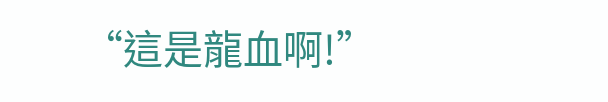“這是龍血啊!”